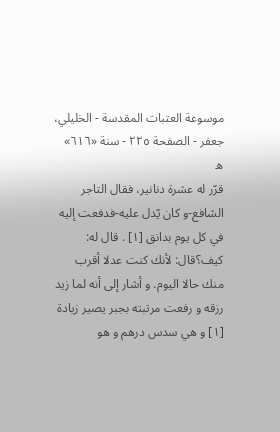موسوعة العتبات المقدسة - الخليلي، جعفر - الصفحة ٢٢٥ - سنة «٦١٦» ه
قرّر له عشرة دنانير، فقال التاجر الشافع-و كان يّدل عليه-فدفعت إليه في كل يوم بدانق [١] . قال له: كيف؟قال: لأنك كنت عدلا أقرب منك حالا اليوم. و أشار إلى أنه لما زيد رزقه و رفعت مرتبته بجبر يصير زيادة [١] و هي سدس درهم و هو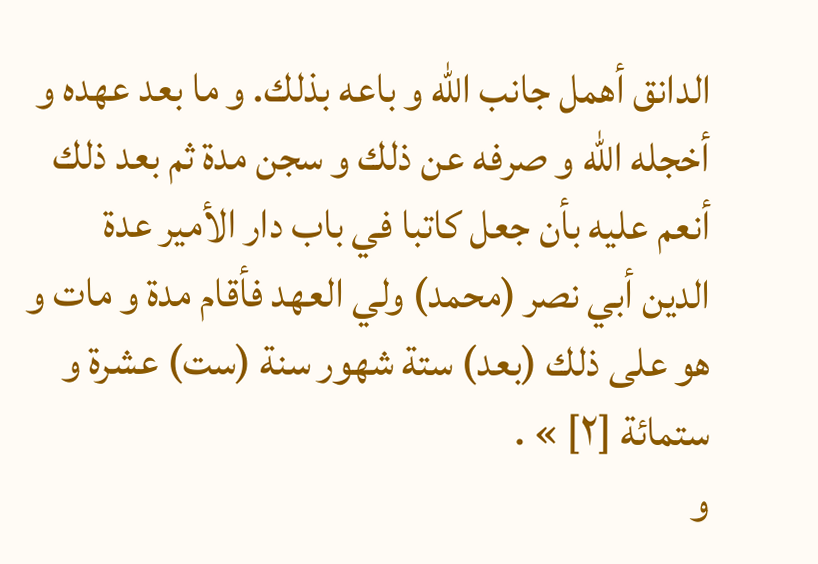الدانق أهمل جانب اللّه و باعه بذلك. و ما بعد عهده و أخجله اللّه و صرفه عن ذلك و سجن مدة ثم بعد ذلك أنعم عليه بأن جعل كاتبا في باب دار الأمير عدة الدين أبي نصر (محمد) ولي العهد فأقام مدة و مات و هو على ذلك (بعد) ستة شهور سنة (ست) عشرة و ستمائة [٢] » .
و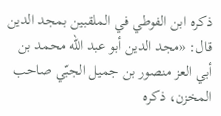ذكره ابن الفوطي في الملقبين بمجد الدين قال: «مجد الدين أبو عبد اللّه محمد بن أبي العز منصور بن جميل الجبّي صاحب المخزن، ذكره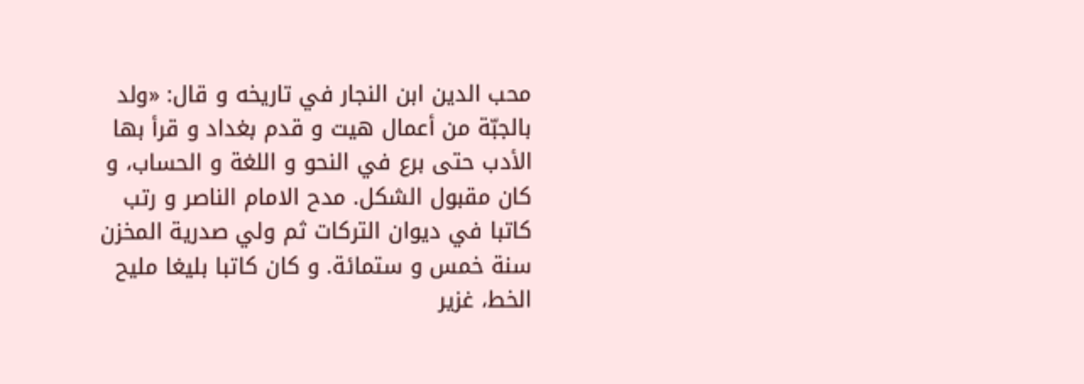محب الدين ابن النجار في تاريخه و قال: «ولد بالجبّة من أعمال هيت و قدم بغداد و قرأ بها الأدب حتى برع في النحو و اللغة و الحساب، و كان مقبول الشكل. مدح الامام الناصر و رتب كاتبا في ديوان التركات ثم ولي صدرية المخزن سنة خمس و ستمائة. و كان كاتبا بليغا مليح الخط، غزير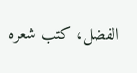الفضل، كتب شعره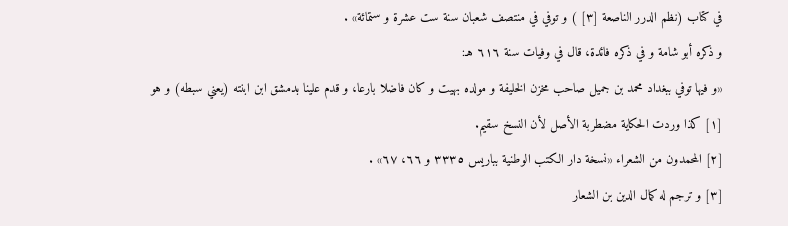في كتاب (نظم الدرر الناصعة [٣] ) و توفي في منتصف شعبان سنة ست عشرة و ستمائة» .
و ذكره أبو شامة و في ذكره فائدة، قال في وفيات سنة ٦١٦ هـ:
«و فيها توفي ببغداد محمد بن جميل صاحب مخزن الخليفة و مولده بهيت و كان فاضلا بارعا، و قدم علينا بدمشق ابن ابنته (يعني سبطه) و هو
[١] كذا وردت الحكاية مضطربة الأصل لأن النسخ سقيم.
[٢] المحمدون من الشعراء «نسخة دار الكتب الوطنية بباريس ٣٣٣٥ و ٦٦، ٦٧» .
[٣] و ترجم له كمال الدين بن الشعار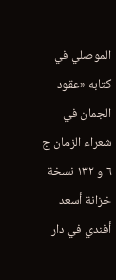الموصلي في كتابه «عقود الجمان في شعراء الزمان ج ٦ و ١٣٢ نسخة خزانة أسعد أفندي في دار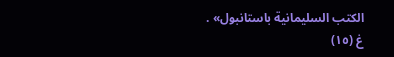الكتب السليمانية باستانبول» .
غ (١٥)